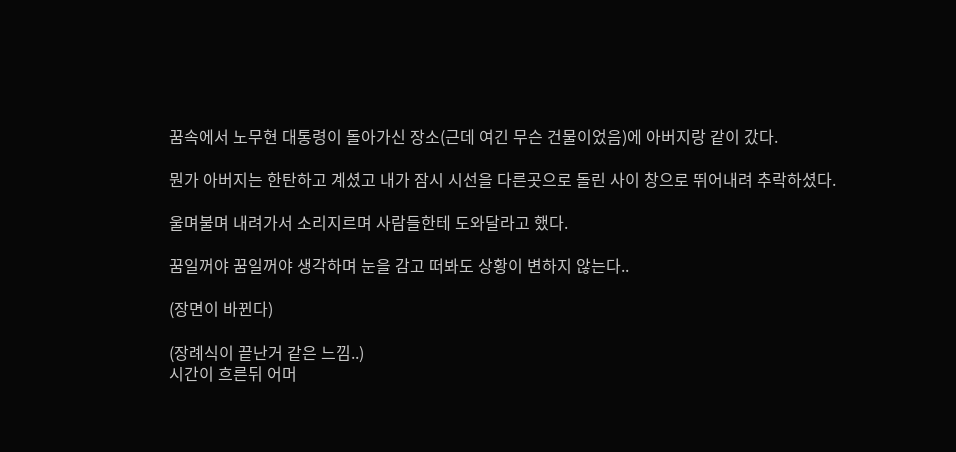꿈속에서 노무현 대통령이 돌아가신 장소(근데 여긴 무슨 건물이었음)에 아버지랑 같이 갔다.

뭔가 아버지는 한탄하고 계셨고 내가 잠시 시선을 다른곳으로 돌린 사이 창으로 뛰어내려 추락하셨다.

울며불며 내려가서 소리지르며 사람들한테 도와달라고 했다.

꿈일꺼야 꿈일꺼야 생각하며 눈을 감고 떠봐도 상황이 변하지 않는다..

(장면이 바뀐다)

(장례식이 끝난거 같은 느낌..)
시간이 흐른뒤 어머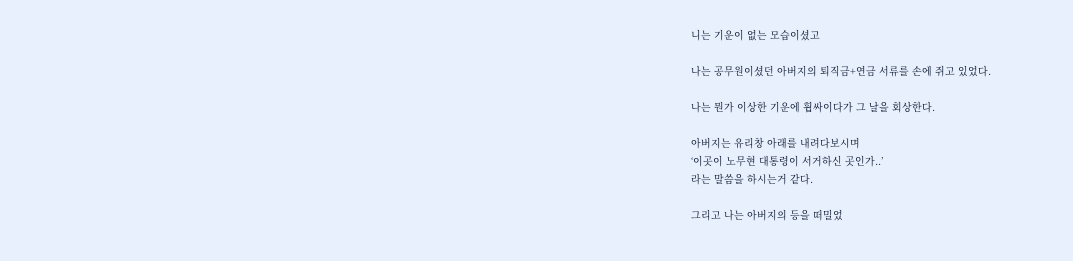니는 기운이 없는 모습이셨고

나는 공무원이셨던 아버지의 퇴직금+연금 서류를 손에 쥐고 있었다.

나는 뭔가 이상한 기운에 휩싸이다가 그 날을 회상한다.

아버지는 유리창 아래를 내려다보시며
‘이곳이 노무현 대통령이 서거하신 곳인가..’
라는 말씀을 하시는거 같다.

그리고 나는 아버지의 등을 떠밀었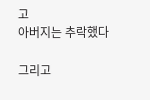고
아버지는 추락했다

그리고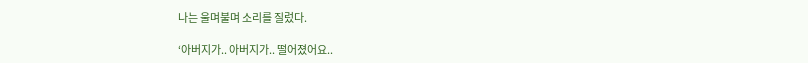나는 울며불며 소리를 질렀다.

‘아버지가.. 아버지가.. 떨어졌어요..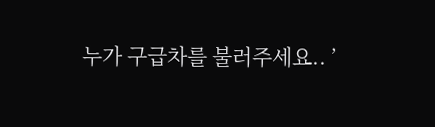누가 구급차를 불러주세요.. ’